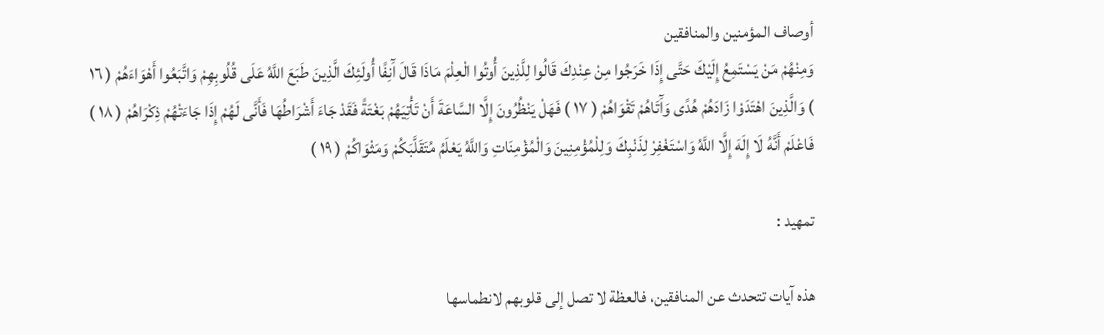أوصاف المؤمنين والمنافقين
وَمِنْهُمْ مَنْ يَسْتَمِعُ إِلَيْكَ حَتَّى إِذَا خَرَجُوا مِنْ عِنْدِكَ قَالُوا لِلَّذِينَ أُوتُوا الْعِلْمَ مَاذَا قَالَ آَنِفًا أُولَئِكَ الَّذِينَ طَبَعَ اللَّهُ عَلَى قُلُوبِهِمْ وَاتَّبَعُوا أَهْوَاءَهُمْ ( ١٦ ) وَالَّذِينَ اهْتَدَوْا زَادَهُمْ هُدًى وَآَتَاهُمْ تَقْوَاهُمْ ( ١٧ ) فَهَلْ يَنْظُرُونَ إِلَّا السَّاعَةَ أَنْ تَأْتِيَهُمْ بَغْتَةً فَقَدْ جَاءَ أَشْرَاطُهَا فَأَنَّى لَهُمْ إِذَا جَاءَتْهُمْ ذِكْرَاهُمْ ( ١٨ ) فَاعْلَمْ أَنَّهُ لَا إِلَهَ إِلَّا اللَّهُ وَاسْتَغْفِرْ لِذَنْبِكَ وَلِلْمُؤْمِنِينَ وَالْمُؤْمِنَاتِ وَاللَّهُ يَعْلَمُ مُتَقَلَّبَكُمْ وَمَثْوَاكُمْ ( ١٩ )

تمهيد :

هذه آيات تتحدث عن المنافقين، فالعظة لا تصل إلى قلوبهم لانطماسها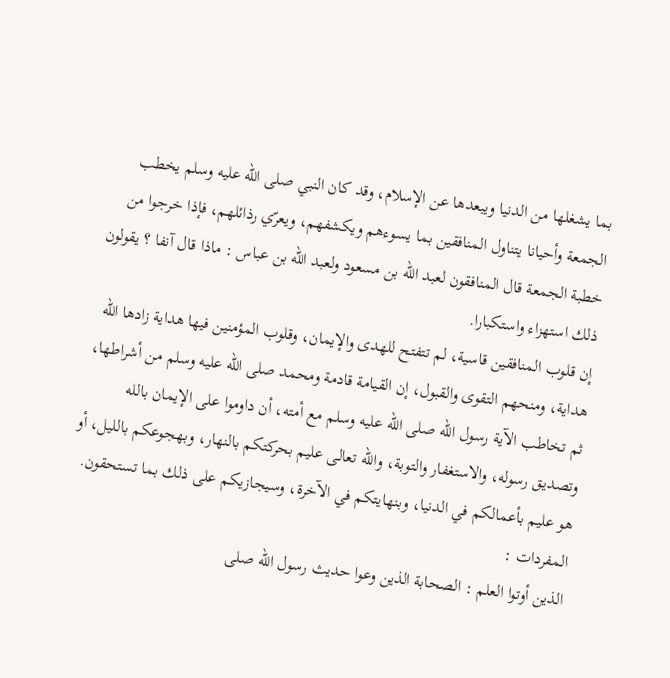بما يشغلها من الدنيا ويبعدها عن الإسلام، وقد كان النبي صلى الله عليه وسلم يخطب الجمعة وأحيانا يتناول المنافقين بما يسوءهم ويكشفهم، ويعرّي رذائلهم، فإذا خرجوا من خطبة الجمعة قال المنافقون لعبد الله بن مسعود ولعبد الله بن عباس : ماذا قال آنفا ؟ يقولون ذلك استهزاء واستكبارا.
إن قلوب المنافقين قاسية، لم تتفتح للهدى والإيمان، وقلوب المؤمنين فيها هداية زادها الله هداية، ومنحهم التقوى والقبول، إن القيامة قادمة ومحمد صلى الله عليه وسلم من أشراطها، ثم تخاطب الآية رسول الله صلى الله عليه وسلم مع أمته، أن داوموا على الإيمان بالله وتصديق رسوله، والاستغفار والتوبة، والله تعالى عليم بحركتكم بالنهار، وبهجوعكم بالليل، أو هو عليم بأعمالكم في الدنيا، وبنهايتكم في الآخرة، وسيجازيكم على ذلك بما تستحقون.
المفردات :
الذين أوتوا العلم : الصحابة الذين وعوا حديث رسول الله صلى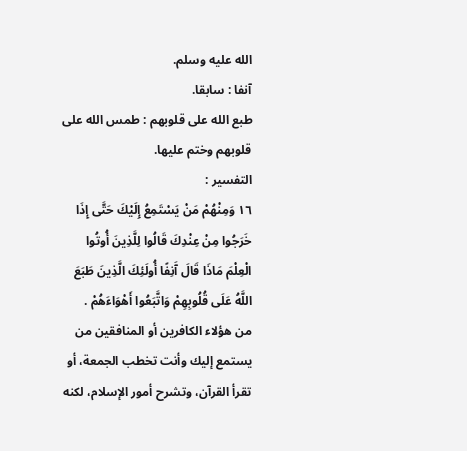الله عليه وسلم.
آنفا : سابقا.
طبع الله على قلوبهم : طمس الله على قلوبهم وختم عليها.
التفسير :
١٦ وَمِنْهُمْ مَنْ يَسْتَمِعُ إِلَيْكَ حَتَّى إِذَا خَرَجُوا مِنْ عِنْدِكَ قَالُوا لِلَّذِينَ أُوتُوا الْعِلْمَ مَاذَا قَالَ آَنِفًا أُولَئِكَ الَّذِينَ طَبَعَ اللَّهُ عَلَى قُلُوبِهِمْ وَاتَّبَعُوا أَهْوَاءَهُمْ .
من هؤلاء الكافرين أو المنافقين من يستمع إليك وأنت تخطب الجمعة، أو تقرأ القرآن، وتشرح أمور الإسلام، لكنه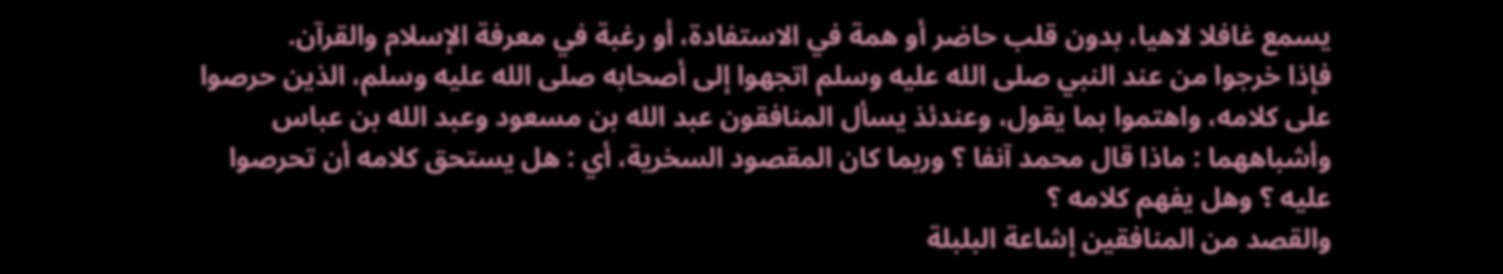يسمع غافلا لاهيا، بدون قلب حاضر أو همة في الاستفادة، أو رغبة في معرفة الإسلام والقرآن.
فإذا خرجوا من عند النبي صلى الله عليه وسلم اتجهوا إلى أصحابه صلى الله عليه وسلم، الذين حرصوا على كلامه، واهتموا بما يقول، وعندئذ يسأل المنافقون عبد الله بن مسعود وعبد الله بن عباس وأشباههما : ماذا قال محمد آنفا ؟ وربما كان المقصود السخرية، أي : هل يستحق كلامه أن تحرصوا عليه ؟ وهل يفهم كلامه ؟
والقصد من المنافقين إشاعة البلبلة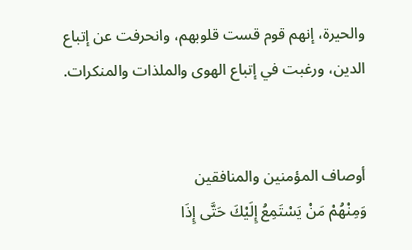والحيرة، إنهم قوم قست قلوبهم، وانحرفت عن إتباع الدين، ورغبت في إتباع الهوى والملذات والمنكرات.


أوصاف المؤمنين والمنافقين
وَمِنْهُمْ مَنْ يَسْتَمِعُ إِلَيْكَ حَتَّى إِذَا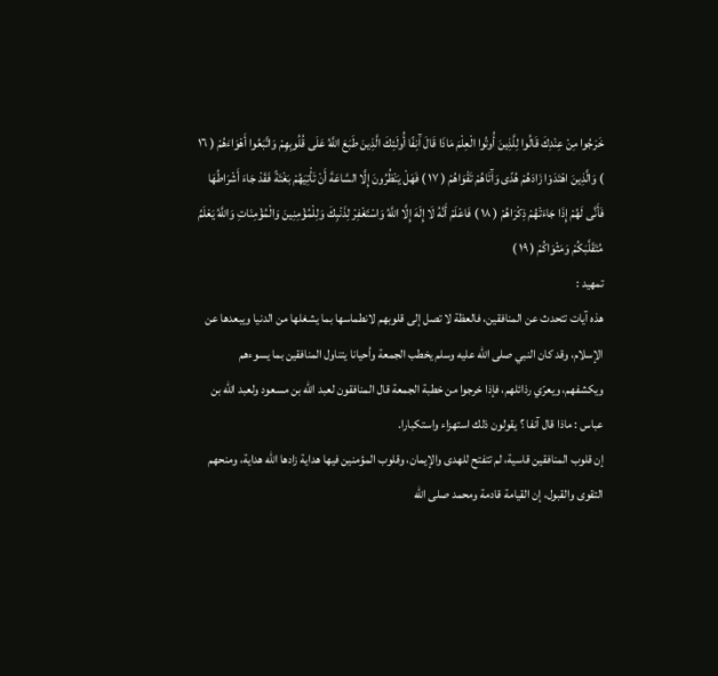خَرَجُوا مِنْ عِنْدِكَ قَالُوا لِلَّذِينَ أُوتُوا الْعِلْمَ مَاذَا قَالَ آَنِفًا أُولَئِكَ الَّذِينَ طَبَعَ اللَّهُ عَلَى قُلُوبِهِمْ وَاتَّبَعُوا أَهْوَاءَهُمْ ( ١٦ ) وَالَّذِينَ اهْتَدَوْا زَادَهُمْ هُدًى وَآَتَاهُمْ تَقْوَاهُمْ ( ١٧ ) فَهَلْ يَنْظُرُونَ إِلَّا السَّاعَةَ أَنْ تَأْتِيَهُمْ بَغْتَةً فَقَدْ جَاءَ أَشْرَاطُهَا فَأَنَّى لَهُمْ إِذَا جَاءَتْهُمْ ذِكْرَاهُمْ ( ١٨ ) فَاعْلَمْ أَنَّهُ لَا إِلَهَ إِلَّا اللَّهُ وَاسْتَغْفِرْ لِذَنْبِكَ وَلِلْمُؤْمِنِينَ وَالْمُؤْمِنَاتِ وَاللَّهُ يَعْلَمُ مُتَقَلَّبَكُمْ وَمَثْوَاكُمْ ( ١٩ )
تمهيد :
هذه آيات تتحدث عن المنافقين، فالعظة لا تصل إلى قلوبهم لانطماسها بما يشغلها من الدنيا ويبعدها عن الإسلام، وقد كان النبي صلى الله عليه وسلم يخطب الجمعة وأحيانا يتناول المنافقين بما يسوءهم ويكشفهم، ويعرّي رذائلهم، فإذا خرجوا من خطبة الجمعة قال المنافقون لعبد الله بن مسعود ولعبد الله بن عباس : ماذا قال آنفا ؟ يقولون ذلك استهزاء واستكبارا.
إن قلوب المنافقين قاسية، لم تتفتح للهدى والإيمان، وقلوب المؤمنين فيها هداية زادها الله هداية، ومنحهم التقوى والقبول، إن القيامة قادمة ومحمد صلى الله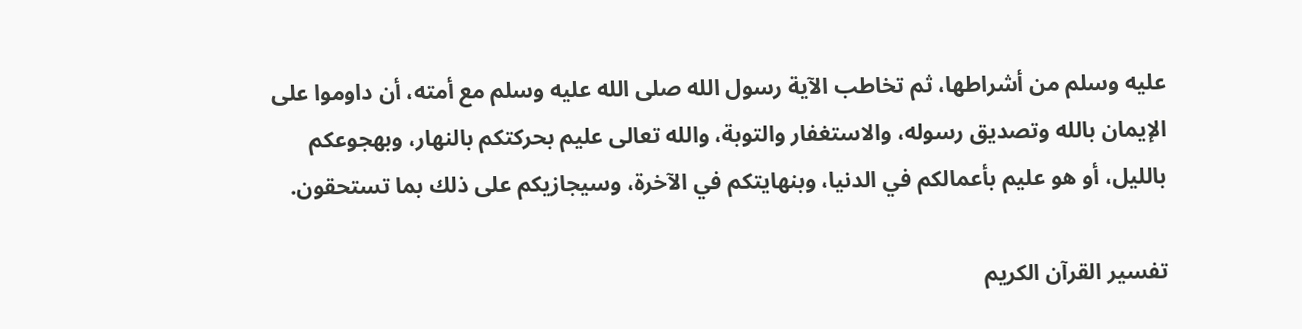عليه وسلم من أشراطها، ثم تخاطب الآية رسول الله صلى الله عليه وسلم مع أمته، أن داوموا على الإيمان بالله وتصديق رسوله، والاستغفار والتوبة، والله تعالى عليم بحركتكم بالنهار، وبهجوعكم بالليل، أو هو عليم بأعمالكم في الدنيا، وبنهايتكم في الآخرة، وسيجازيكم على ذلك بما تستحقون.

تفسير القرآن الكريم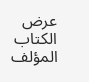عرض الكتاب
المؤلف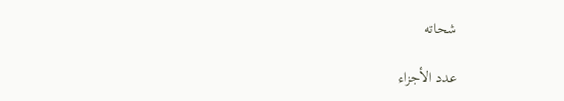شحاته

عدد الأجزاء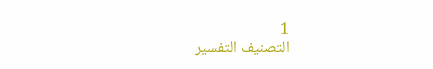1
التصنيف التفسير